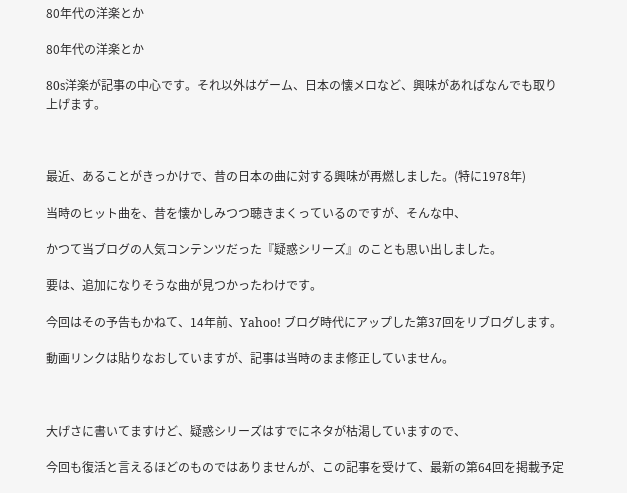80年代の洋楽とか

80年代の洋楽とか

80s洋楽が記事の中心です。それ以外はゲーム、日本の懐メロなど、興味があればなんでも取り上げます。



最近、あることがきっかけで、昔の日本の曲に対する興味が再燃しました。(特に1978年)

当時のヒット曲を、昔を懐かしみつつ聴きまくっているのですが、そんな中、

かつて当ブログの人気コンテンツだった『疑惑シリーズ』のことも思い出しました。

要は、追加になりそうな曲が見つかったわけです。

今回はその予告もかねて、14年前、Yahoo! ブログ時代にアップした第37回をリブログします。

動画リンクは貼りなおしていますが、記事は当時のまま修正していません。



大げさに書いてますけど、疑惑シリーズはすでにネタが枯渇していますので、

今回も復活と言えるほどのものではありませんが、この記事を受けて、最新の第64回を掲載予定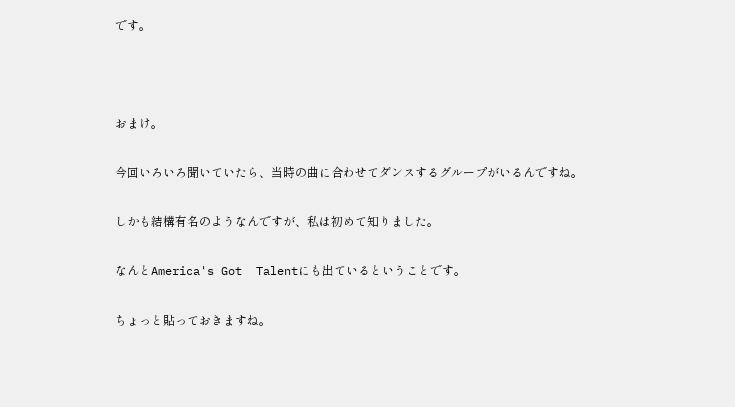です。



おまけ。

今回いろいろ聞いていたら、当時の曲に合わせてダンスするグループがいるんですね。

しかも結構有名のようなんですが、私は初めて知りました。

なんとAmerica's Got  Talentにも出ているということです。

ちょっと貼っておきますね。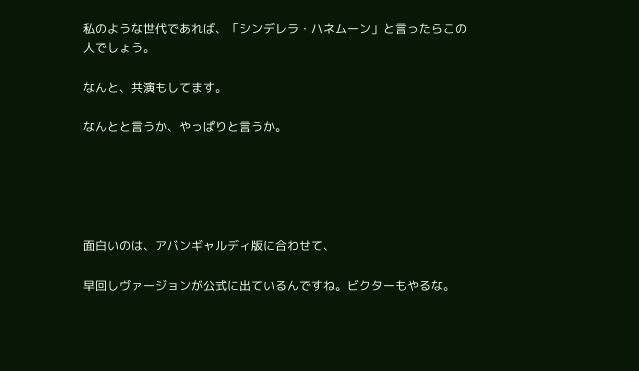私のような世代であれば、「シンデレラ・ハネムーン」と言ったらこの人でしょう。

なんと、共演もしてます。

なんとと言うか、やっぱりと言うか。





面白いのは、アバンギャルディ版に合わせて、

早回しヴァージョンが公式に出ているんですね。ビクターもやるな。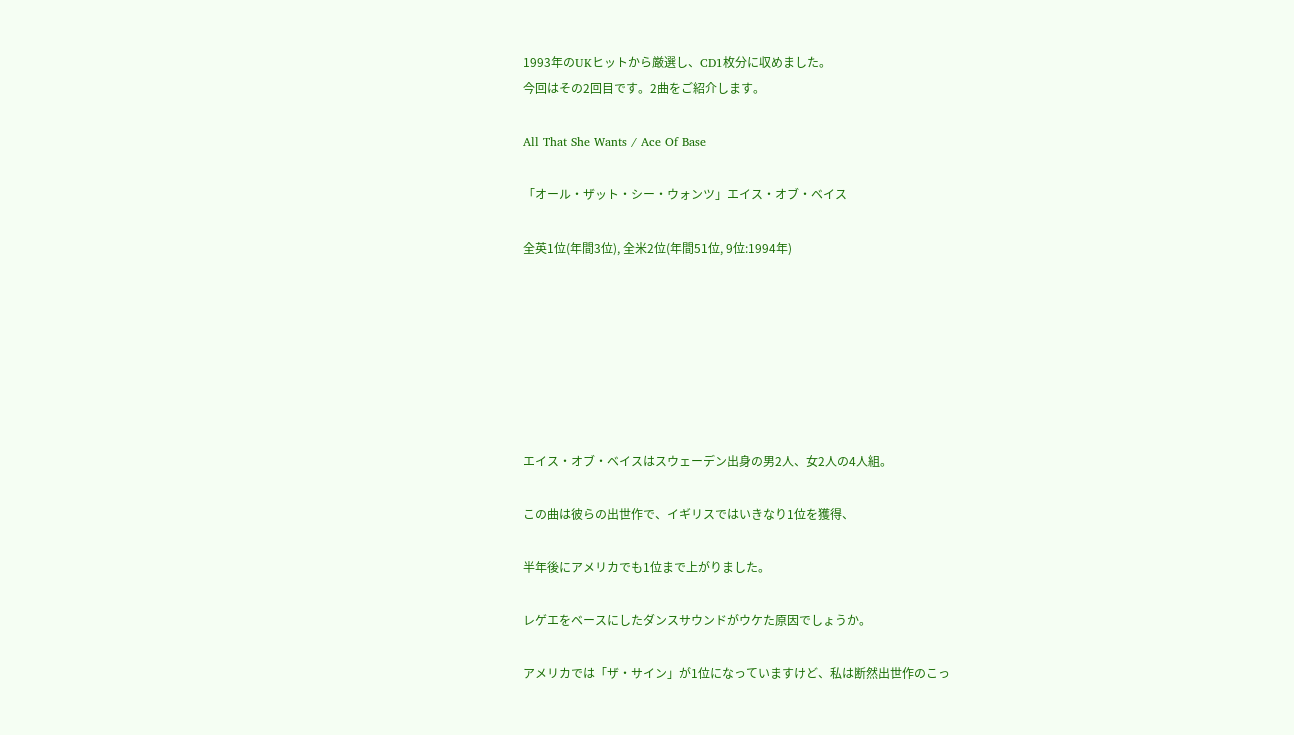1993年のUKヒットから厳選し、CD1枚分に収めました。
今回はその2回目です。2曲をご紹介します。

All That She Wants / Ace Of Base

「オール・ザット・シー・ウォンツ」エイス・オブ・ベイス

全英1位(年間3位), 全米2位(年間51位, 9位:1994年)







エイス・オブ・ベイスはスウェーデン出身の男2人、女2人の4人組。

この曲は彼らの出世作で、イギリスではいきなり1位を獲得、

半年後にアメリカでも1位まで上がりました。

レゲエをベースにしたダンスサウンドがウケた原因でしょうか。

アメリカでは「ザ・サイン」が1位になっていますけど、私は断然出世作のこっ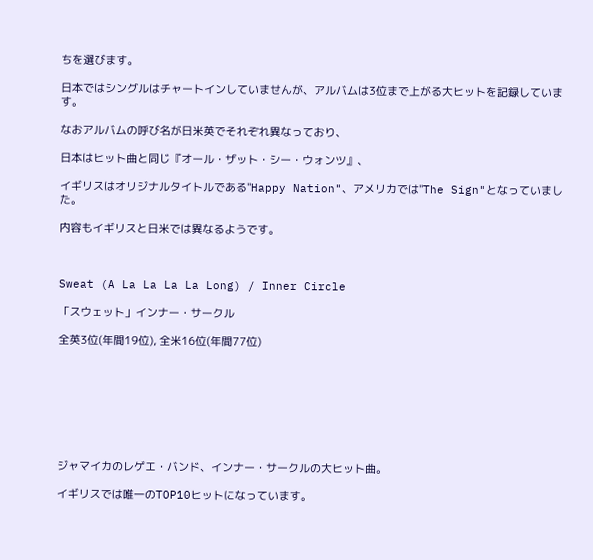ちを選びます。

日本ではシングルはチャートインしていませんが、アルバムは3位まで上がる大ヒットを記録しています。

なおアルバムの呼び名が日米英でそれぞれ異なっており、

日本はヒット曲と同じ『オール・ザット・シー・ウォンツ』、

イギリスはオリジナルタイトルである"Happy Nation"、アメリカでは"The Sign"となっていました。

内容もイギリスと日米では異なるようです。



Sweat (A La La La La Long) / Inner Circle

「スウェット」インナー・サークル

全英3位(年間19位), 全米16位(年間77位)








ジャマイカのレゲエ・バンド、インナー・サークルの大ヒット曲。

イギリスでは唯一のTOP10ヒットになっています。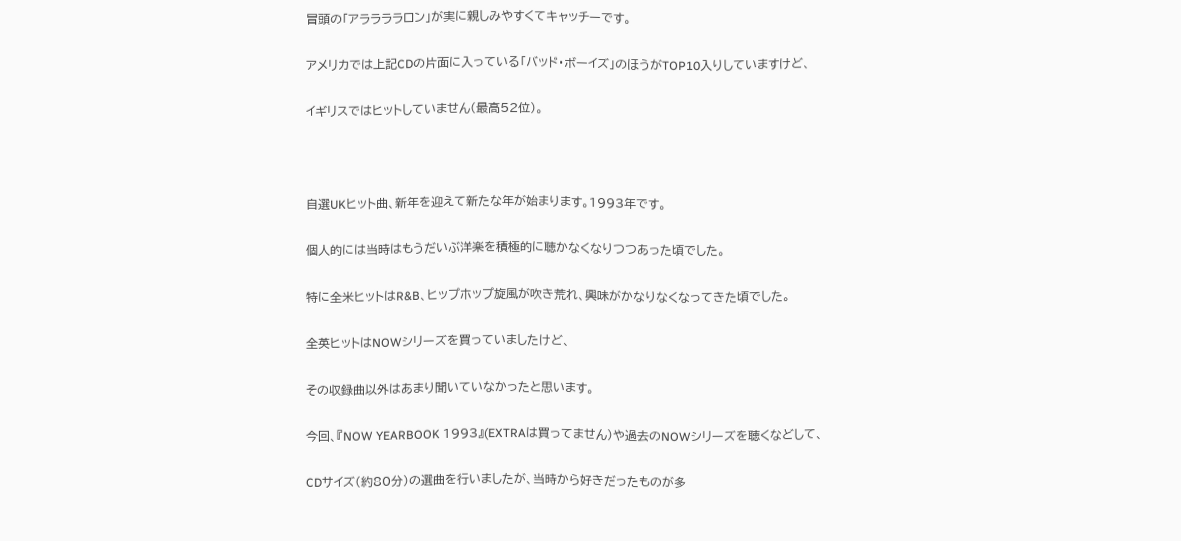冒頭の「アララララロン」が実に親しみやすくてキャッチーです。

アメリカでは上記CDの片面に入っている「バッド・ボーイズ」のほうがTOP10入りしていますけど、

イギリスではヒットしていません(最高52位)。



自選UKヒット曲、新年を迎えて新たな年が始まります。1993年です。

個人的には当時はもうだいぶ洋楽を積極的に聴かなくなりつつあった頃でした。

特に全米ヒットはR&B、ヒップホップ旋風が吹き荒れ、興味がかなりなくなってきた頃でした。

全英ヒットはNOWシリーズを買っていましたけど、

その収録曲以外はあまり聞いていなかったと思います。

今回、『NOW YEARBOOK 1993』(EXTRAは買ってません)や過去のNOWシリーズを聴くなどして、

CDサイズ(約80分)の選曲を行いましたが、当時から好きだったものが多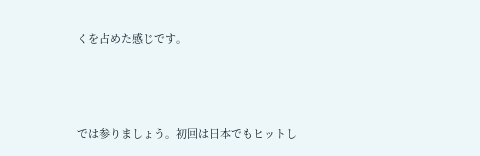くを占めた感じです。



では参りましょう。初回は日本でもヒットし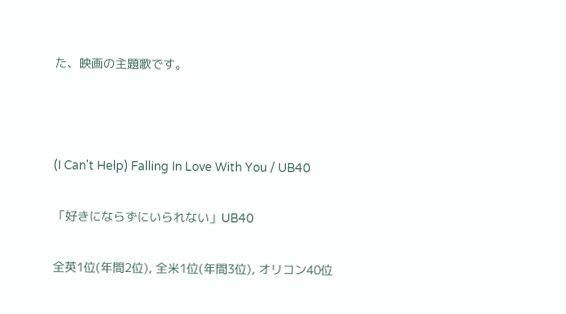た、映画の主題歌です。



(I Can't Help) Falling In Love With You / UB40

「好きにならずにいられない」UB40

全英1位(年間2位), 全米1位(年間3位), オリコン40位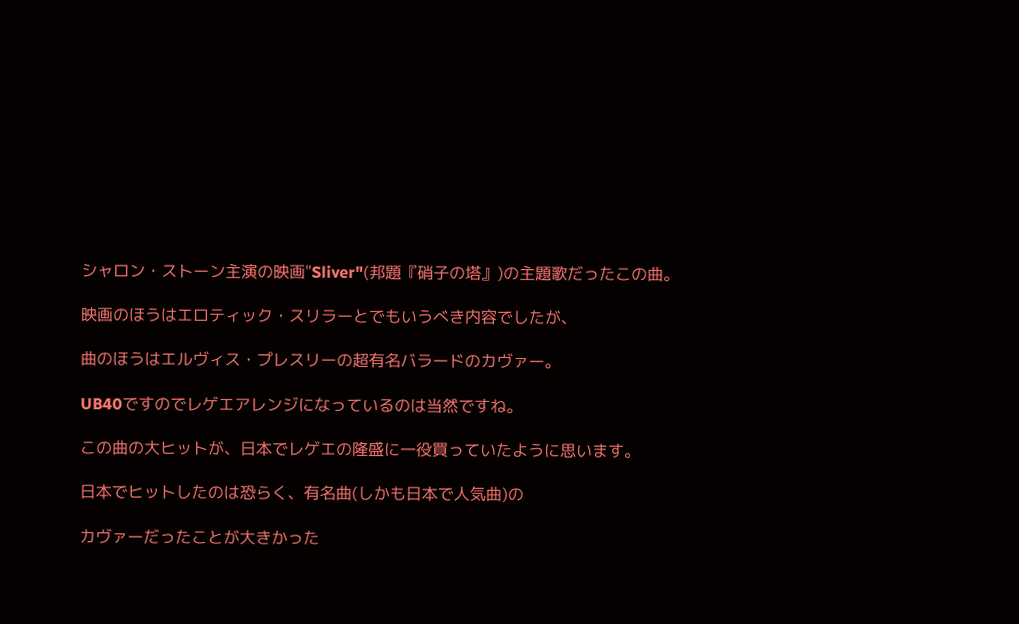シャロン・ストーン主演の映画"Sliver"(邦題『硝子の塔』)の主題歌だったこの曲。

映画のほうはエロティック・スリラーとでもいうべき内容でしたが、

曲のほうはエルヴィス・プレスリーの超有名バラードのカヴァー。

UB40ですのでレゲエアレンジになっているのは当然ですね。

この曲の大ヒットが、日本でレゲエの隆盛に一役買っていたように思います。

日本でヒットしたのは恐らく、有名曲(しかも日本で人気曲)の

カヴァーだったことが大きかった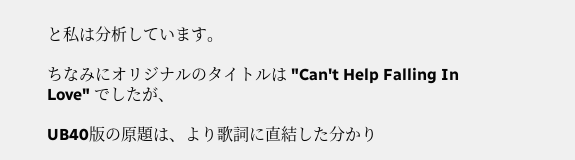と私は分析しています。

ちなみにオリジナルのタイトルは "Can't Help Falling In Love" でしたが、

UB40版の原題は、より歌詞に直結した分かり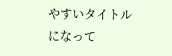やすいタイトルになって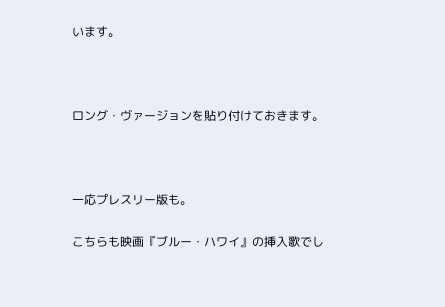います。



ロング・ヴァージョンを貼り付けておきます。



一応プレスリー版も。

こちらも映画『ブルー・ハワイ』の挿入歌でし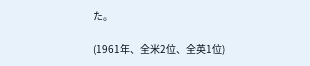た。

(1961年、全米2位、全英1位)